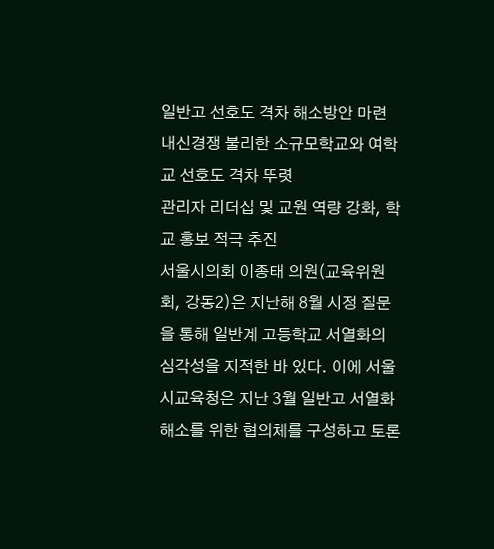일반고 선호도 격차 해소방안 마련
내신경쟁 불리한 소규모학교와 여학교 선호도 격차 뚜렷
관리자 리더십 및 교원 역량 강화, 학교 홍보 적극 추진
서울시의회 이종태 의원(교육위원회, 강동2)은 지난해 8월 시정 질문을 통해 일반계 고등학교 서열화의 심각성을 지적한 바 있다. 이에 서울시교육청은 지난 3월 일반고 서열화 해소를 위한 협의체를 구성하고 토론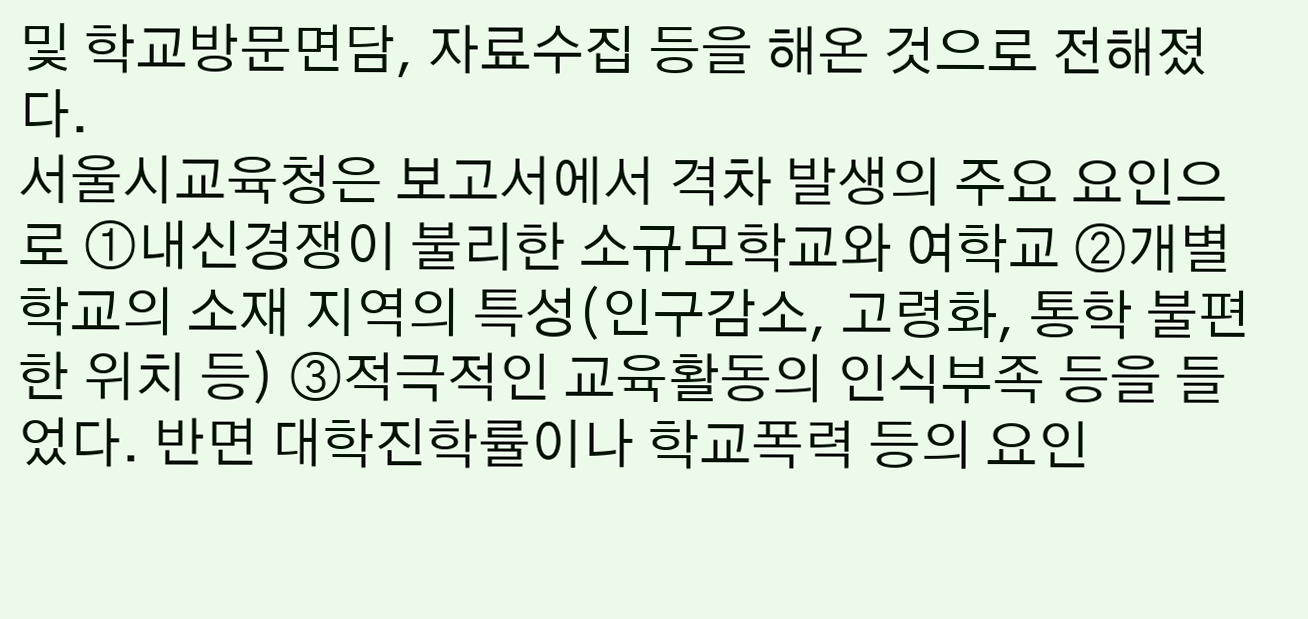및 학교방문면담, 자료수집 등을 해온 것으로 전해졌다.
서울시교육청은 보고서에서 격차 발생의 주요 요인으로 ①내신경쟁이 불리한 소규모학교와 여학교 ②개별학교의 소재 지역의 특성(인구감소, 고령화, 통학 불편한 위치 등) ③적극적인 교육활동의 인식부족 등을 들었다. 반면 대학진학률이나 학교폭력 등의 요인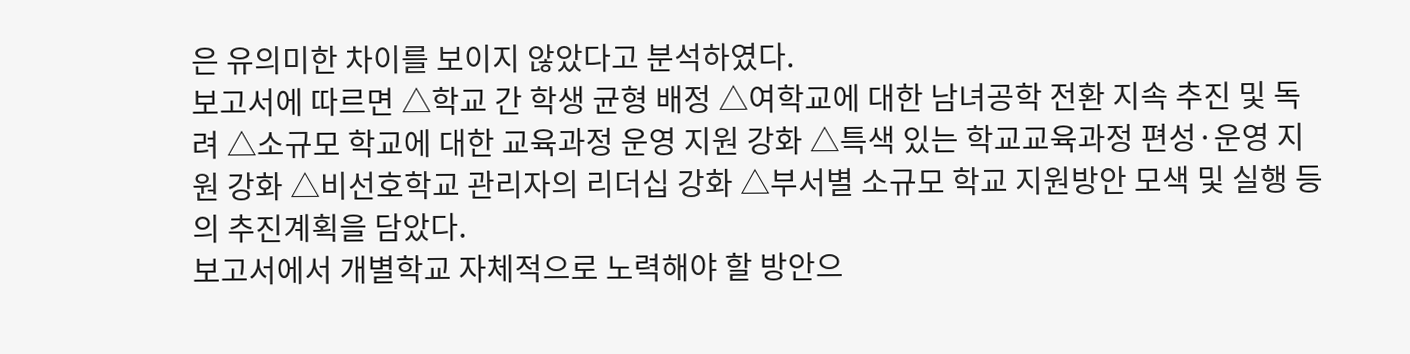은 유의미한 차이를 보이지 않았다고 분석하였다.
보고서에 따르면 △학교 간 학생 균형 배정 △여학교에 대한 남녀공학 전환 지속 추진 및 독려 △소규모 학교에 대한 교육과정 운영 지원 강화 △특색 있는 학교교육과정 편성·운영 지원 강화 △비선호학교 관리자의 리더십 강화 △부서별 소규모 학교 지원방안 모색 및 실행 등의 추진계획을 담았다.
보고서에서 개별학교 자체적으로 노력해야 할 방안으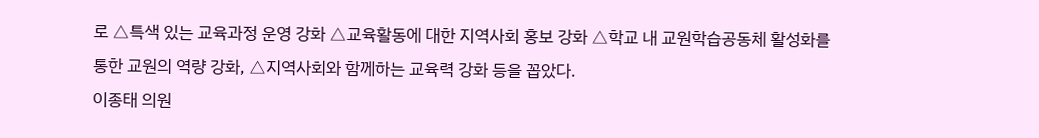로 △특색 있는 교육과정 운영 강화 △교육활동에 대한 지역사회 홍보 강화 △학교 내 교원학습공동체 활성화를 통한 교원의 역량 강화, △지역사회와 함께하는 교육력 강화 등을 꼽았다.
이종태 의원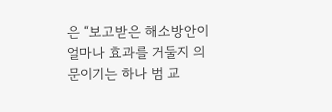은 “보고받은 해소방안이 얼마나 효과를 거둘지 의문이기는 하나 범 교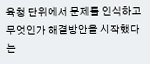육청 단위에서 문제를 인식하고 무엇인가 해결방안을 시작했다는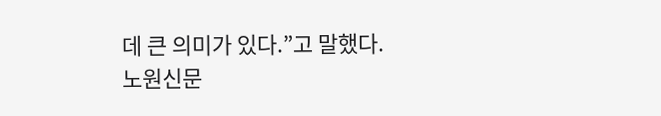데 큰 의미가 있다.”고 말했다.
노원신문